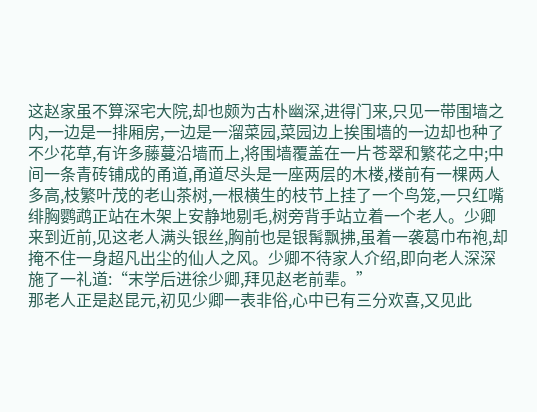这赵家虽不算深宅大院,却也颇为古朴幽深,进得门来,只见一带围墙之内,一边是一排厢房,一边是一溜菜园,菜园边上挨围墙的一边却也种了不少花草,有许多藤蔓沿墙而上,将围墙覆盖在一片苍翠和繁花之中;中间一条青砖铺成的甬道,甬道尽头是一座两层的木楼,楼前有一棵两人多高,枝繁叶茂的老山茶树,一根横生的枝节上挂了一个鸟笼,一只红嘴绯胸鹦鹉正站在木架上安静地剔毛,树旁背手站立着一个老人。少卿来到近前,见这老人满头银丝,胸前也是银髯飘拂,虽着一袭葛巾布袍,却掩不住一身超凡出尘的仙人之风。少卿不待家人介绍,即向老人深深施了一礼道:“末学后进徐少卿,拜见赵老前辈。”
那老人正是赵昆元,初见少卿一表非俗,心中已有三分欢喜,又见此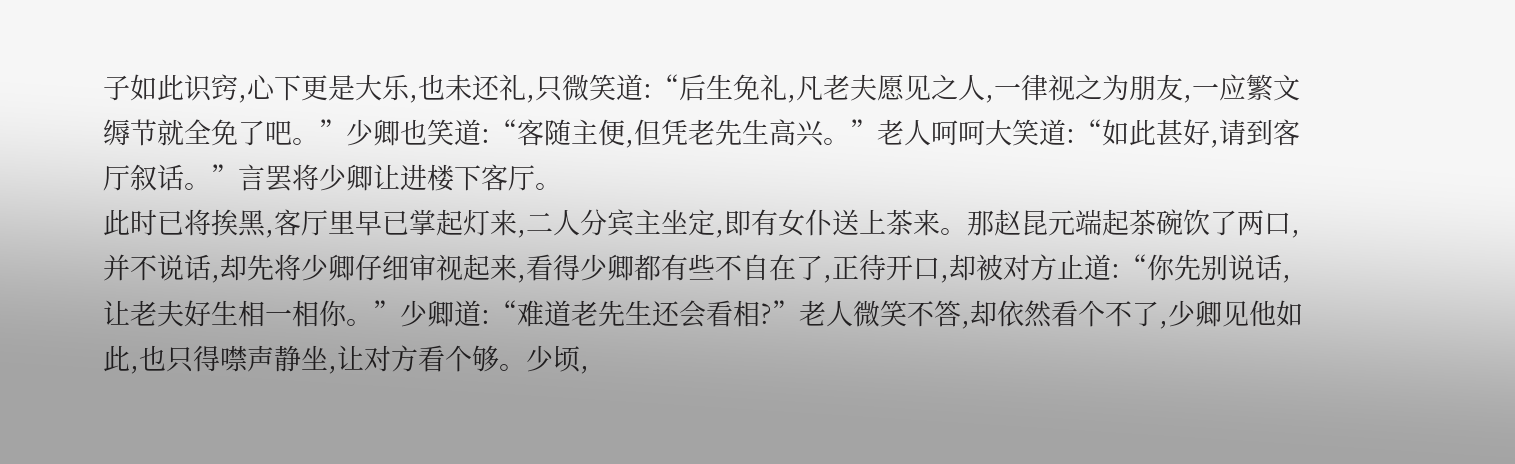子如此识窍,心下更是大乐,也未还礼,只微笑道:“后生免礼,凡老夫愿见之人,一律视之为朋友,一应繁文缛节就全免了吧。”少卿也笑道:“客随主便,但凭老先生高兴。”老人呵呵大笑道:“如此甚好,请到客厅叙话。”言罢将少卿让进楼下客厅。
此时已将挨黑,客厅里早已掌起灯来,二人分宾主坐定,即有女仆送上茶来。那赵昆元端起茶碗饮了两口,并不说话,却先将少卿仔细审视起来,看得少卿都有些不自在了,正待开口,却被对方止道:“你先别说话,让老夫好生相一相你。”少卿道:“难道老先生还会看相?”老人微笑不答,却依然看个不了,少卿见他如此,也只得噤声静坐,让对方看个够。少顷,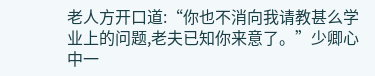老人方开口道:“你也不消向我请教甚么学业上的问题,老夫已知你来意了。”少卿心中一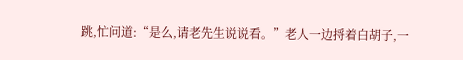跳,忙问道:“是么,请老先生说说看。”老人一边捋着白胡子,一